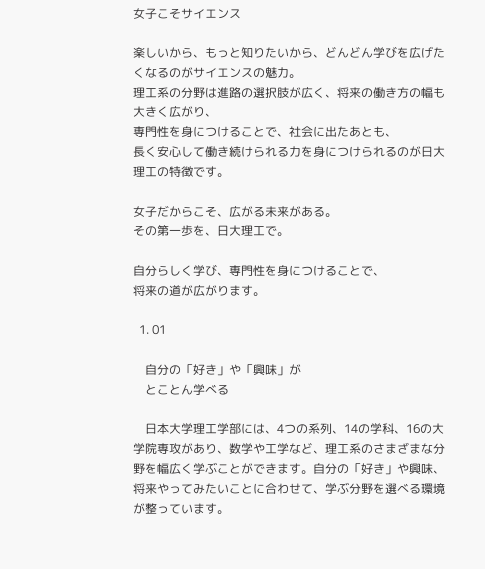女子こそサイエンス

楽しいから、もっと知りたいから、どんどん学びを広げたくなるのがサイエンスの魅⼒。
理⼯系の分野は進路の選択肢が広く、将来の働き⽅の幅も⼤きく広がり、
専⾨性を⾝につけることで、社会に出たあとも、
⻑く安⼼して働き続けられる⼒を⾝につけられるのが⽇⼤理⼯の特徴です。

⼥⼦だからこそ、広がる未来がある。
その第⼀歩を、⽇⼤理⼯で。

⾃分らしく学び、専⾨性を⾝につけることで、
将来の道が広がります。

  1. 01

    ⾃分の「好き」や「興味」が
    とことん学べる

    ⽇本⼤学理⼯学部には、4つの系列、14の学科、16の⼤学院専攻があり、数学や⼯学など、理⼯系のさまざまな分野を幅広く学ぶことができます。⾃分の「好き」や興味、将来やってみたいことに合わせて、学ぶ分野を選べる環境が整っています。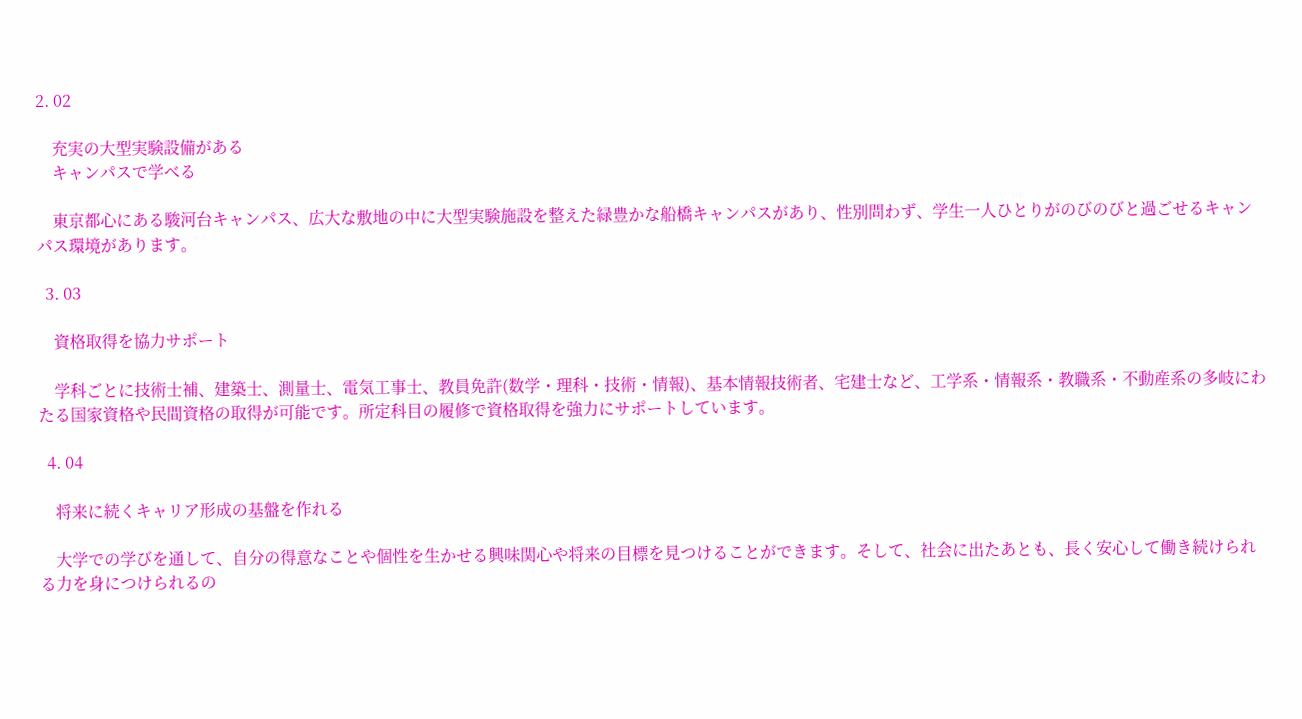2. 02

    充実の⼤型実験設備がある
    キャンパスで学べる

    東京都⼼にある駿河台キャンパス、広⼤な敷地の中に⼤型実験施設を整えた緑豊かな船橋キャンパスがあり、性別問わず、学⽣⼀⼈ひとりがのびのびと過ごせるキャンパス環境があります。

  3. 03

    資格取得を協⼒サポート

    学科ごとに技術⼠補、建築⼠、測量⼠、電気⼯事⼠、教員免許(数学・理科・技術・情報)、基本情報技術者、宅建⼠など、⼯学系・情報系・教職系・不動産系の多岐にわたる国家資格や⺠間資格の取得が可能です。所定科⽬の履修で資格取得を強⼒にサポートしています。

  4. 04

    将来に続くキャリア形成の基盤を作れる

    ⼤学での学びを通して、⾃分の得意なことや個性を⽣かせる興味関⼼や将来の⽬標を⾒つけることができます。そして、社会に出たあとも、⻑く安⼼して働き続けられる⼒を⾝につけられるの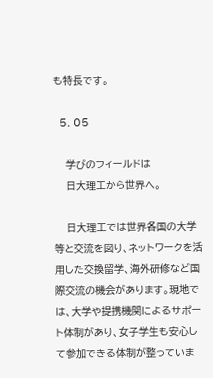も特⻑です。

  5. 05

    学びのフィールドは
    ⽇⼤理⼯から世界へ。

    ⽇⼤理⼯では世界各国の⼤学等と交流を図り、ネットワークを活⽤した交換留学、海外研修など国際交流の機会があります。現地では、⼤学や提携機関によるサポート体制があり、⼥⼦学⽣も安⼼して参加できる体制が整っていま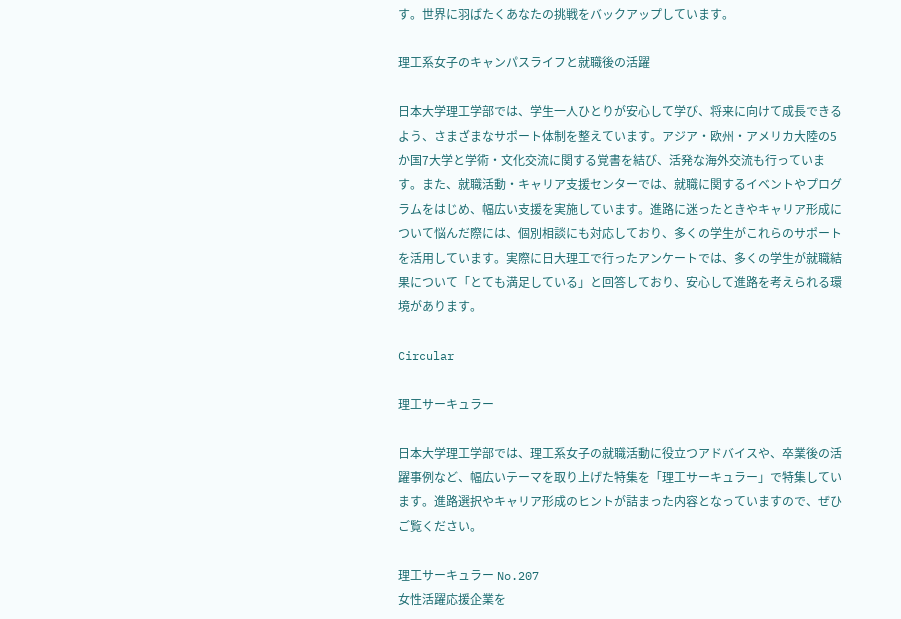す。世界に⽻ばたくあなたの挑戦をバックアップしています。

理⼯系⼥⼦のキャンパスライフと就職後の活躍

⽇本⼤学理⼯学部では、学⽣⼀⼈ひとりが安⼼して学び、将来に向けて成⻑できるよう、さまざまなサポート体制を整えています。アジア・欧州・アメリカ⼤陸の5か国7⼤学と学術・⽂化交流に関する覚書を結び、活発な海外交流も⾏っています。また、就職活動・キャリア⽀援センターでは、就職に関するイベントやプログラムをはじめ、幅広い⽀援を実施しています。進路に迷ったときやキャリア形成について悩んだ際には、個別相談にも対応しており、多くの学⽣がこれらのサポートを活⽤しています。実際に⽇⼤理⼯で⾏ったアンケートでは、多くの学⽣が就職結果について「とても満⾜している」と回答しており、安⼼して進路を考えられる環境があります。

Circular

理工サーキュラー

⽇本⼤学理⼯学部では、理⼯系⼥⼦の就職活動に役⽴つアドバイスや、卒業後の活躍事例など、幅広いテーマを取り上げた特集を「理⼯サーキュラー」で特集しています。進路選択やキャリア形成のヒントが詰まった内容となっていますので、ぜひご覧ください。

理⼯サーキュラー No.207
女性活躍応援企業を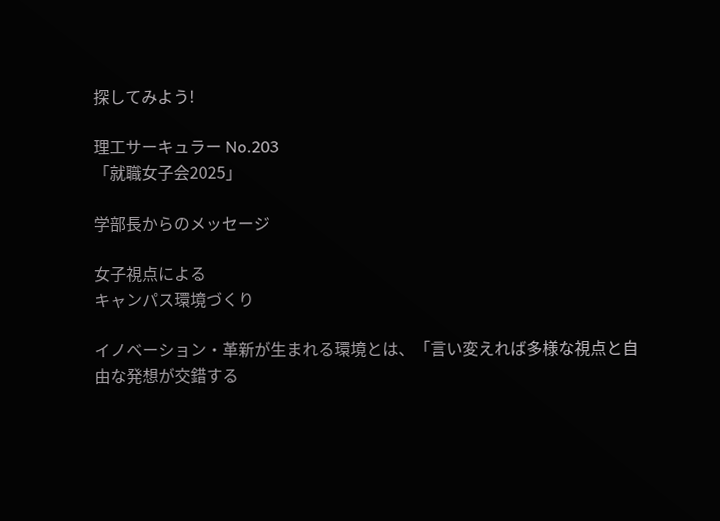探してみよう!

理⼯サーキュラー No.203
「就職⼥⼦会2025」

学部⻑からのメッセージ

⼥⼦視点による
キャンパス環境づくり

イノベーション・⾰新が⽣まれる環境とは、「⾔い変えれば多様な視点と⾃由な発想が交錯する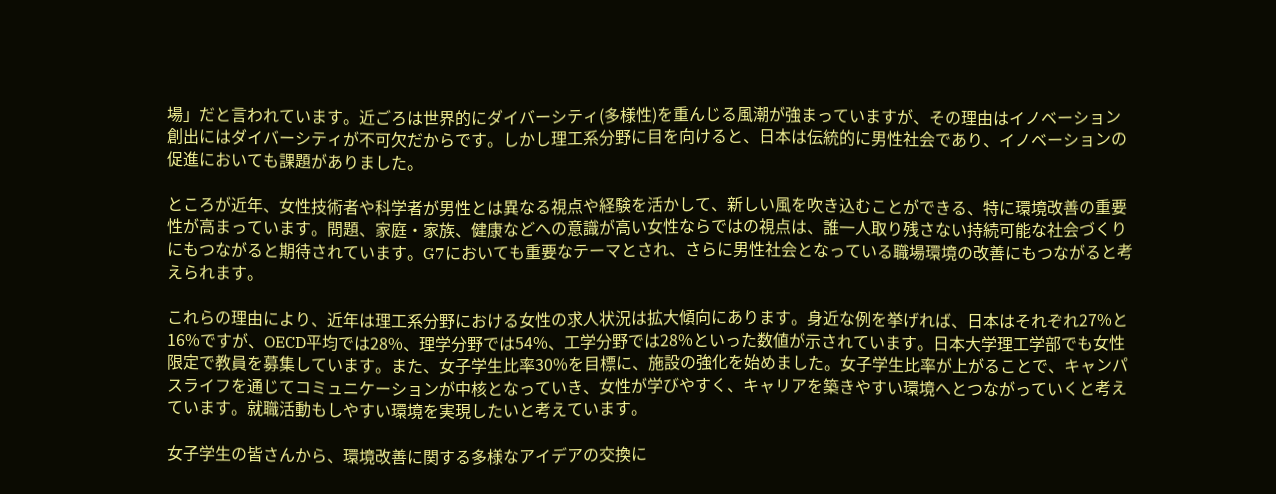場」だと⾔われています。近ごろは世界的にダイバーシティ(多様性)を重んじる⾵潮が強まっていますが、その理由はイノベーション創出にはダイバーシティが不可⽋だからです。しかし理⼯系分野に⽬を向けると、⽇本は伝統的に男性社会であり、イノベーションの促進においても課題がありました。

ところが近年、⼥性技術者や科学者が男性とは異なる視点や経験を活かして、新しい⾵を吹き込むことができる、特に環境改善の重要性が⾼まっています。問題、家庭・家族、健康などへの意識が⾼い⼥性ならではの視点は、誰⼀⼈取り残さない持続可能な社会づくりにもつながると期待されています。G7においても重要なテーマとされ、さらに男性社会となっている職場環境の改善にもつながると考えられます。

これらの理由により、近年は理⼯系分野における⼥性の求⼈状況は拡⼤傾向にあります。⾝近な例を挙げれば、⽇本はそれぞれ27%と16%ですが、OECD平均では28%、理学分野では54%、⼯学分野では28%といった数値が⽰されています。⽇本⼤学理⼯学部でも⼥性限定で教員を募集しています。また、⼥⼦学⽣⽐率30%を⽬標に、施設の強化を始めました。⼥⼦学⽣⽐率が上がることで、キャンパスライフを通じてコミュニケーションが中核となっていき、⼥性が学びやすく、キャリアを築きやすい環境へとつながっていくと考えています。就職活動もしやすい環境を実現したいと考えています。

⼥⼦学⽣の皆さんから、環境改善に関する多様なアイデアの交換に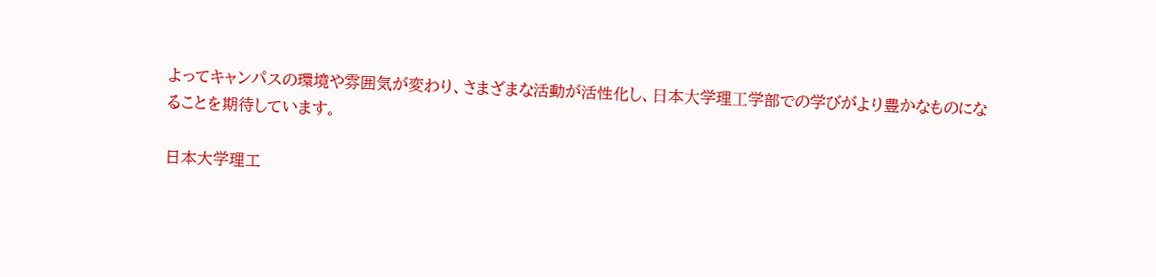よってキャンパスの環境や雰囲気が変わり、さまざまな活動が活性化し、⽇本⼤学理⼯学部での学びがより豊かなものになることを期待しています。

日本大学理工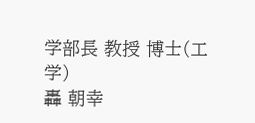学部長 教授 博士(工学)
轟 朝幸